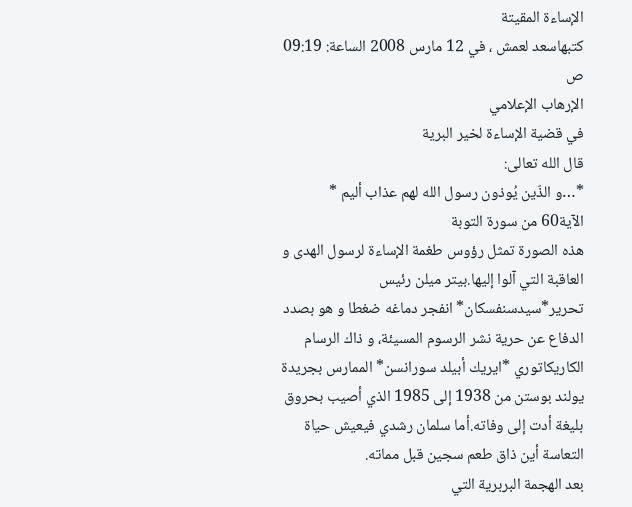الإساءة المقيتة
كتبهاسعد لعمش ، في 12 مارس 2008 الساعة: 09:19 ص
الإرهاب الإعلامي
في قضية الإساءة لخير البرية
قال الله تعالى:
*…و الذّين يُوذون رسول الله لهم عذاب أليم *
الآية60 من سورة التوبة
هذه الصورة تمثل رؤوس طغمة الإساءة لرسول الهدى و العاقبة التي آلوا إليها.بيتر ميلن رئيس تحرير*سيدسنفسكان* انفجر دماغه ضغطا و هو بصدد الدفاع عن حرية نشر الرسوم المسيئة، و ذاك الرسام الكاريكاتوري *ايريك أبيلد سورانسن* الممارس بجريدة يولند بوستن من 1938 إلى 1985 الذي أصيب بحروق بليغة أدت إلى وفاته.أما سلمان رشدي فيعيش حياة التعاسة أين ذاق طعم سجين قبل مماته.
بعد الهجمة البربرية التي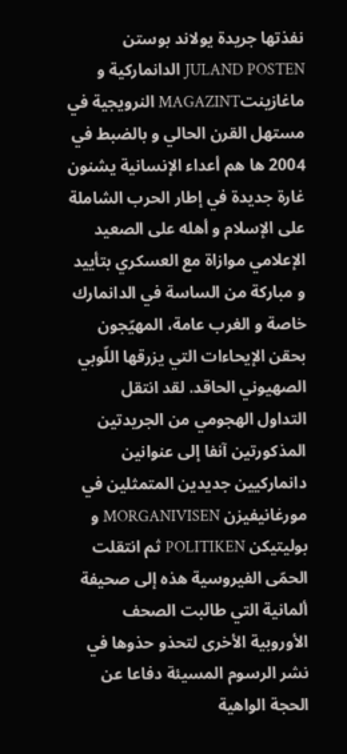نفذتها جريدة يولاند بوستن JULAND POSTEN الدانماركية و ماغازينتMAGAZINT النرويجية في مستهل القرن الحالي و بالضبط في 2004 ها هم أعداء الإنسانية يشنون غارة جديدة في إطار الحرب الشاملة على الإسلام و أهله على الصعيد الإعلامي موازاة مع العسكري بتأييد و مباركة من الساسة في الدانمارك خاصة و الغرب عامة، المهيّجون بحقن الإيحاءات التي يزرقها اللّوبي الصهيوني الحاقد. لقد انتقل التداول الهجومي من الجريدتين المذكورتين آنفا إلى عنوانين دانماركيين جديدين المتمثلين في مورغانيفيزن MORGANIVISEN و بوليتيكن POLITIKEN ثم انتقلت الحمّى الفيروسية هذه إلى صحيفة ألمانية التي طالبت الصحف الأوروبية الأخرى لتحذو حذوها في نشر الرسوم المسيئة دفاعا عن الحجة الواهية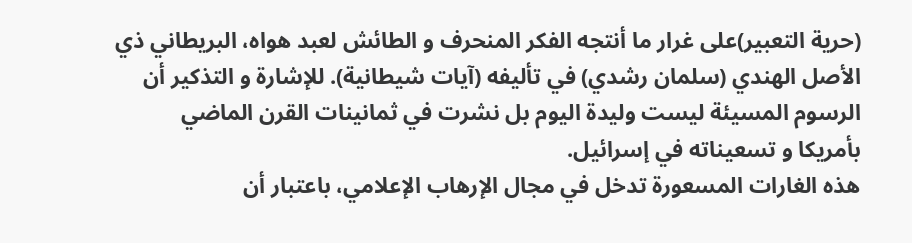(حرية التعبير)على غرار ما أنتجه الفكر المنحرف و الطائش لعبد هواه، البريطاني ذي الأصل الهندي (سلمان رشدي) في تأليفه (آيات شيطانية). للإشارة و التذكير أن الرسوم المسيئة ليست وليدة اليوم بل نشرت في ثمانينات القرن الماضي بأمريكا و تسعيناته في إسرائيل.
هذه الغارات المسعورة تدخل في مجال الإرهاب الإعلامي، باعتبار أن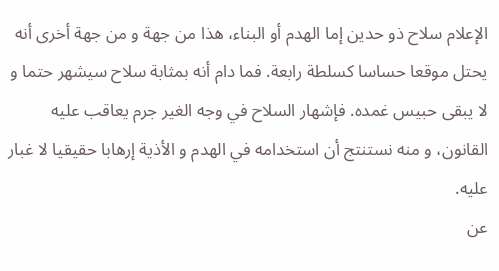الإعلام سلاح ذو حدين إما الهدم أو البناء، هذا من جهة و من جهة أخرى أنه يحتل موقعا حساسا كسلطة رابعة. فما دام أنه بمثابة سلاح سيشهر حتما و لا يبقى حبيس غمده. فإشهار السلاح في وجه الغير جرم يعاقب عليه القانون، و منه نستنتج أن استخدامه في الهدم و الأذية إرهابا حقيقيا لا غبار عليه.
عن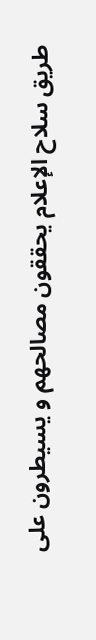طريق سلاح الإعلام يحققون مصالحهم و يسيطرون على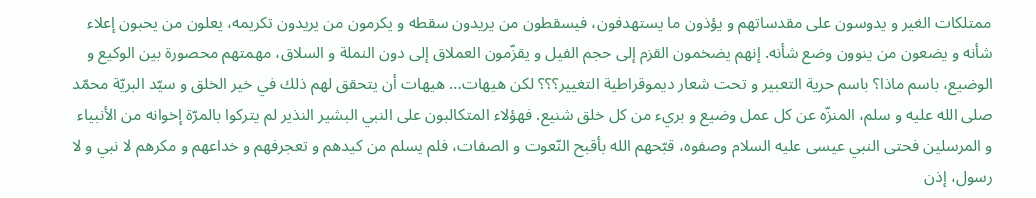ممتلكات الغير و يدوسون على مقدساتهم و يؤذون ما يستهدفون، فيسقطون من يريدون سقطه و يكرمون من يريدون تكريمه، يعلون من يحبون إعلاء شأنه و يضعون من ينوون وضع شأنه. إنهم يضخمون القزم إلى حجم الفيل و يقزّمون العملاق إلى دون النملة و السلاق، مهمتهم محصورة بين الوكيع و الوضيع، باسم ماذا؟ باسم حرية التعبير و تحت شعار ديموقراطية التغيير؟؟؟ لكن هيهات… هيهات أن يتحقق لهم ذلك في خير الخلق و سيّد البريّة محمّد صلى الله عليه و سلم، المنزّه عن كل عمل وضيع و بريء من كل خلق شنيع. فهؤلاء المتكالبون على النبي البشير النذير لم يتركوا بالمرّة إخوانه من الأنبياء و المرسلين فحتى النبي عيسى عليه السلام وصفوه، قبّحهم الله بأقبح النّعوت و الصفات، فلم يسلم من كيدهم و تعجرفهم و خداعهم و مكرهم لا نبي و لا رسول، إذن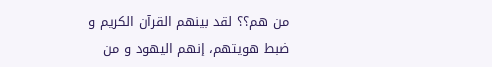من هم؟؟ لقد بينهم القرآن الكريم و ضبط هويتهم، إنهم اليهود و من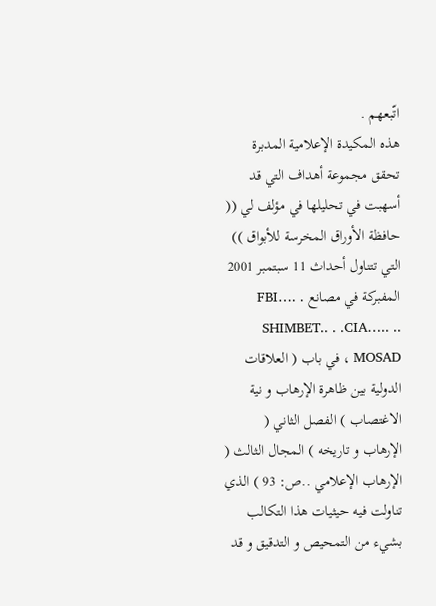اتّبعهم .
هذه المكيدة الإعلامية المدبرة تحقق مجموعة أهداف التي قد أسهبت في تحليلها في مؤلف لي (( حافظة الأوراق المخرسة للأبواق )) التي تتناول أحداث 11 سبتمبر 2001 المفبركة في مصانع FBI…. . SHIMBET.. . .CIA….. .. MOSAD ، في باب ( العلاقات الدولية بين ظاهرة الإرهاب و نية الاغتصاب ) الفصل الثاني ( الإرهاب و تاريخه ) المجال الثالث ( الإرهاب الإعلامي ..ص: 93 ) الذي تناولت فيه حيثيات هذا التكالب بشيء من التمحيص و التدقيق و قد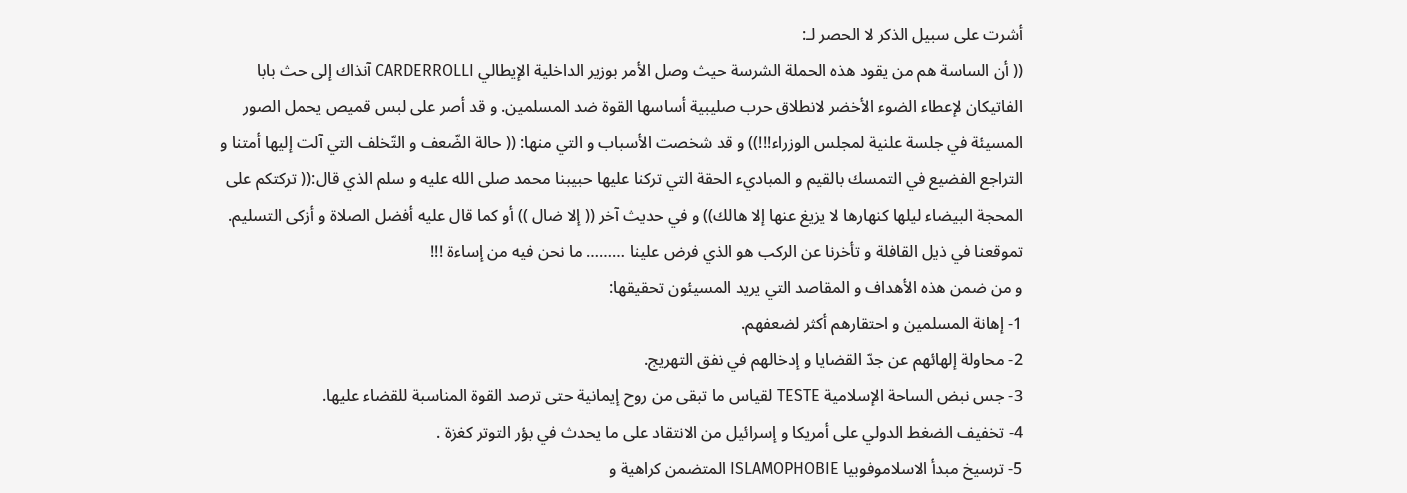أشرت على سبيل الذكر لا الحصر لـ:
(( أن الساسة هم من يقود هذه الحملة الشرسة حيث وصل الأمر بوزير الداخلية الإيطالي CARDERROLLI آنذاك إلى حث بابا الفاتيكان لإعطاء الضوء الأخضر لانطلاق حرب صليبية أساسها القوة ضد المسلمين. و قد أصر على لبس قميص يحمل الصور المسيئة في جلسة علنية لمجلس الوزراء!!!)) و قد شخصت الأسباب و التي منها: (( حالة الضّعف و التّخلف التي آلت إليها أمتنا و التراجع الفضيع في التمسك بالقيم و المباديء الحقة التي تركنا عليها حبيبنا محمد صلى الله عليه و سلم الذي قال:(( تركتكم على المحجة البيضاء ليلها كنهارها لا يزيغ عنها إلا هالك)) و في حديث آخر (( إلا ضال )) أو كما قال عليه أفضل الصلاة و أزكى التسليم. تموقعنا في ذيل القافلة و تأخرنا عن الركب هو الذي فرض علينا ……… ما نحن فيه من إساءة !!!
و من ضمن هذه الأهداف و المقاصد التي يريد المسيئون تحقيقها:
1- إهانة المسلمين و احتقارهم أكثر لضعفهم.
2- محاولة إلهائهم عن جدّ القضايا و إدخالهم في نفق التهريج.
3- جس نبض الساحة الإسلامية TESTE لقياس ما تبقى من روح إيمانية حتى ترصد القوة المناسبة للقضاء عليها.
4- تخفيف الضغط الدولي على أمريكا و إسرائيل من الانتقاد على ما يحدث في بؤر التوتر كغزة .
5- ترسيخ مبدأ الاسلاموفوبيا ISLAMOPHOBIE المتضمن كراهية و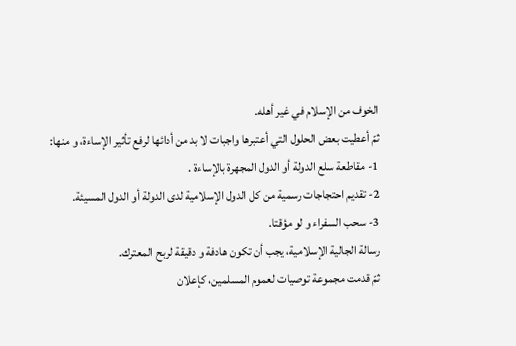الخوف من الإسلام في غير أهله.
ثمّ أعطيت بعض الحلول التي أعتبرها واجبات لا بد من أدائها لرفع تأثير الإساءة، و منها:
1- مقاطعة سلع الدولة أو الدول المجهرة بالإساءة .
2- تقديم احتجاجات رسمية من كل الدول الإسلامية لدى الدولة أو الدول المسيئة.
3- سحب السفراء و لو مؤقتا.
رسالة الجالية الإسلامية، يجب أن تكون هادفة و دقيقة لربح المعترك.
ثمّ قدمت مجموعة توصيات لعموم المسلمين، كإعلان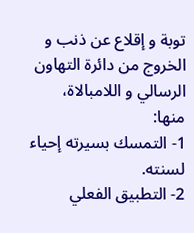توبة و إقلاع عن ذنب و الخروج من دائرة التهاون الرسالي و اللامبالاة، منها:
1- التمسك بسيرته إحياء لسنته.
2- التطبيق الفعلي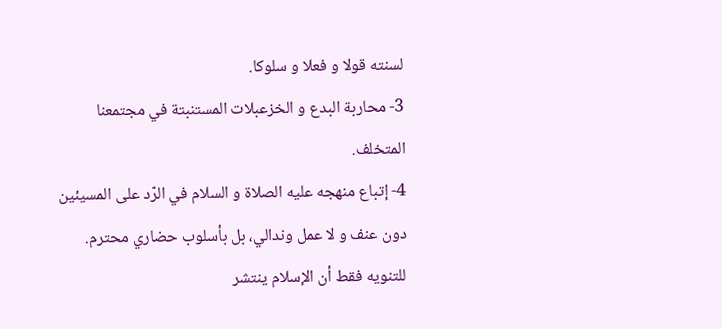لسنته قولا و فعلا و سلوكا.
3- محاربة البدع و الخزعبلات المستنبتة في مجتمعنا المتخلف.
4- إتباع منهجه عليه الصلاة و السلام في الرّد على المسيئين دون عنف و لا عمل وندالي، بل بأسلوب حضاري محترم.
للتنويه فقط أن الإسلام ينتشر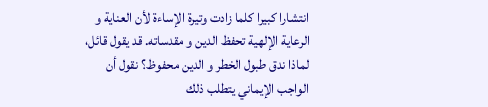انتشارا كبيرا كلما زادت وتيرة الإساءة لأن العناية و الرعاية الإلهية تحفظ الدين و مقدساته. قد يقول قائل، لماذا ندق طبول الخطر و الدين محفوظ؟ نقول أن الواجب الإيماني يتطلب ذلك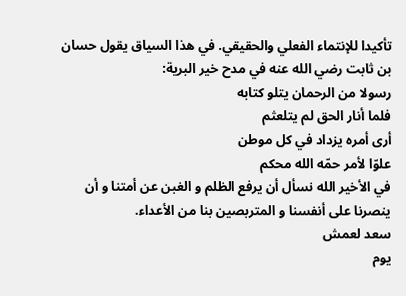تأكيدا للإنتماء الفعلي والحقيقي. في هذا السياق يقول حسان بن ثابت رضي الله عنه في مدح خير البرية:
رسولا من الرحمان يتلو كتابه
فلما أنار الحق لم يتلعثم
أرى أمره يزداد في كل موطن
علوّا لأمر حمّه الله محكم
في الأخير الله نسأل أن يرفع الظلم و الغبن عن أمتنا و أن ينصرنا على أنفسنا و المتربصين بنا من الأعداء.
سعد لعمش
يوم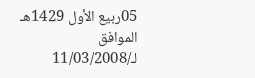05ربيع الأول 1429هـ
الموافق لـ/11/03/2008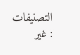التصنيفات : غير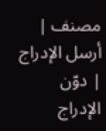مصنف | أرسل الإدراج | دوّن الإدراج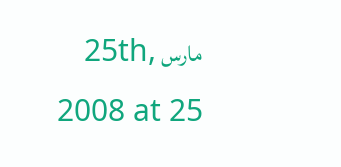مارس 25th, 2008 at 25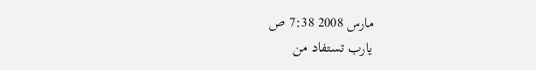مارس 2008 7:38 ص
يارب تستفاد من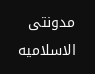مدونتى الاسلاميه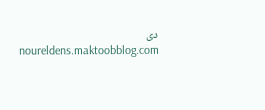دى
noureldens.maktoobblog.com